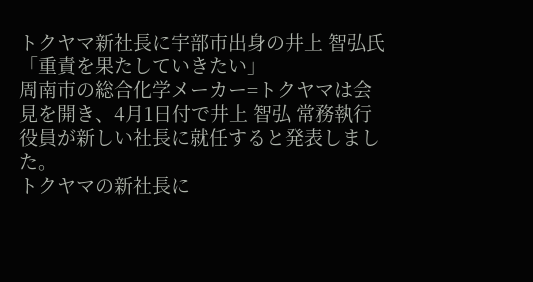トクヤマ新社長に宇部市出身の井上 智弘氏「重責を果たしていきたい」
周南市の総合化学メーカー=トクヤマは会見を開き、4月1日付で井上 智弘 常務執行役員が新しい社長に就任すると発表しました。
トクヤマの新社長に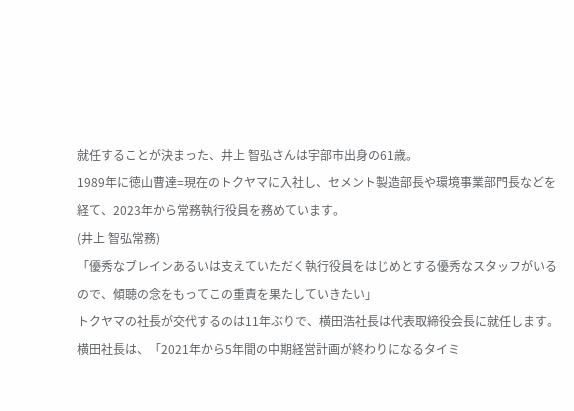就任することが決まった、井上 智弘さんは宇部市出身の61歳。
1989年に徳山曹達=現在のトクヤマに入社し、セメント製造部長や環境事業部門長などを経て、2023年から常務執行役員を務めています。
(井上 智弘常務)
「優秀なブレインあるいは支えていただく執行役員をはじめとする優秀なスタッフがいるので、傾聴の念をもってこの重責を果たしていきたい」
トクヤマの社長が交代するのは11年ぶりで、横田浩社長は代表取締役会長に就任します。
横田社長は、「2021年から5年間の中期経営計画が終わりになるタイミ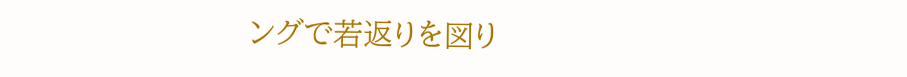ングで若返りを図り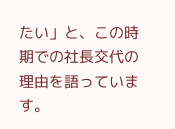たい」と、この時期での社長交代の理由を語っています。